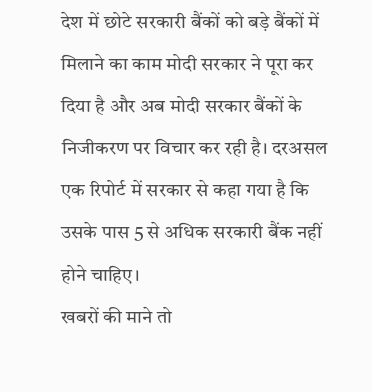देश में छोटे सरकारी बैंकों को बड़े बैंकों में मिलाने का काम मोदी सरकार ने पूरा कर दिया है और अब मोदी सरकार बैंकों के निजीकरण पर विचार कर रही है। दरअसल एक रिपोर्ट में सरकार से कहा गया है कि उसके पास 5 से अधिक सरकारी बैंक नहीं होने चाहिए।
खबरों की माने तो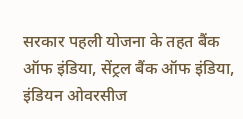सरकार पहली योजना के तहत बैंक ऑफ इंडिया, सेंट्रल बैंक ऑफ इंडिया, इंडियन ओवरसीज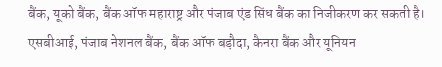बैंक, यूको बैंक, बैंक ऑफ महाराष्ट्र और पंजाब एंड सिंध बैंक का निजीकरण कर सकती है।
एसबीआई, पंजाब नेशनल बैंक, बैंक ऑफ बड़ौदा, कैनरा बैंक और यूनियन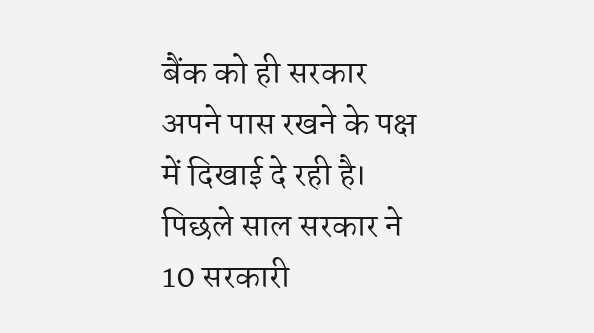बैंक को ही सरकार अपने पास रखने के पक्ष में दिखाई दे रही है।
पिछले साल सरकार ने 10 सरकारी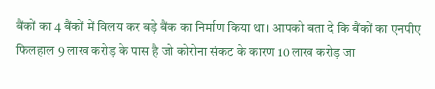बैंकों का 4 बैंकों में विलय कर बड़े बैंक का निर्माण किया था। आपको बता दे कि बैंकों का एनपीए फिलहाल 9 लाख करोड़ के पास है जो कोरोना संकट के कारण 10 लाख करोड़ जा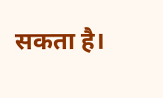सकता है।